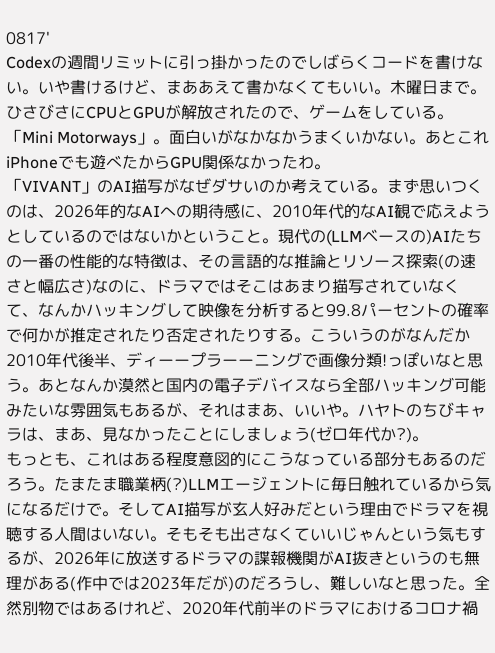0817'
Codexの週間リミットに引っ掛かったのでしばらくコードを書けない。いや書けるけど、まああえて書かなくてもいい。木曜日まで。
ひさびさにCPUとGPUが解放されたので、ゲームをしている。「Mini Motorways」。面白いがなかなかうまくいかない。あとこれiPhoneでも遊べたからGPU関係なかったわ。
「VIVANT」のAI描写がなぜダサいのか考えている。まず思いつくのは、2026年的なAIへの期待感に、2010年代的なAI観で応えようとしているのではないかということ。現代の(LLMベースの)AIたちの一番の性能的な特徴は、その言語的な推論とリソース探索(の速さと幅広さ)なのに、ドラマではそこはあまり描写されていなくて、なんかハッキングして映像を分析すると99.8パーセントの確率で何かが推定されたり否定されたりする。こういうのがなんだか2010年代後半、ディーープラーーニングで画像分類!っぽいなと思う。あとなんか漠然と国内の電子デバイスなら全部ハッキング可能みたいな雰囲気もあるが、それはまあ、いいや。ハヤトのちびキャラは、まあ、見なかったことにしましょう(ゼロ年代か?)。
もっとも、これはある程度意図的にこうなっている部分もあるのだろう。たまたま職業柄(?)LLMエージェントに毎日触れているから気になるだけで。そしてAI描写が玄人好みだという理由でドラマを視聴する人間はいない。そもそも出さなくていいじゃんという気もするが、2026年に放送するドラマの諜報機関がAI抜きというのも無理がある(作中では2023年だが)のだろうし、難しいなと思った。全然別物ではあるけれど、2020年代前半のドラマにおけるコロナ禍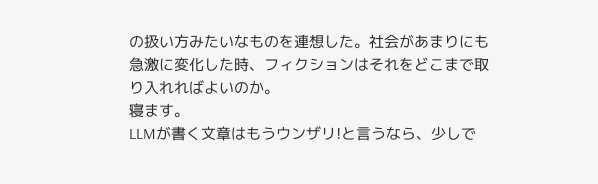の扱い方みたいなものを連想した。社会があまりにも急激に変化した時、フィクションはそれをどこまで取り入れればよいのか。
寝ます。
LLMが書く文章はもうウンザリ!と言うなら、少しで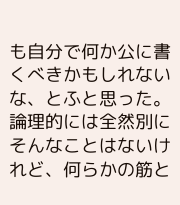も自分で何か公に書くべきかもしれないな、とふと思った。論理的には全然別にそんなことはないけれど、何らかの筋と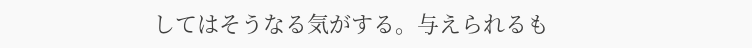してはそうなる気がする。与えられるも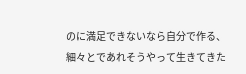のに満足できないなら自分で作る、細々とであれそうやって生きてきた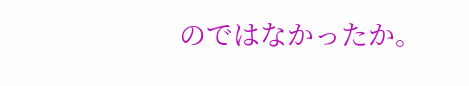のではなかったか。